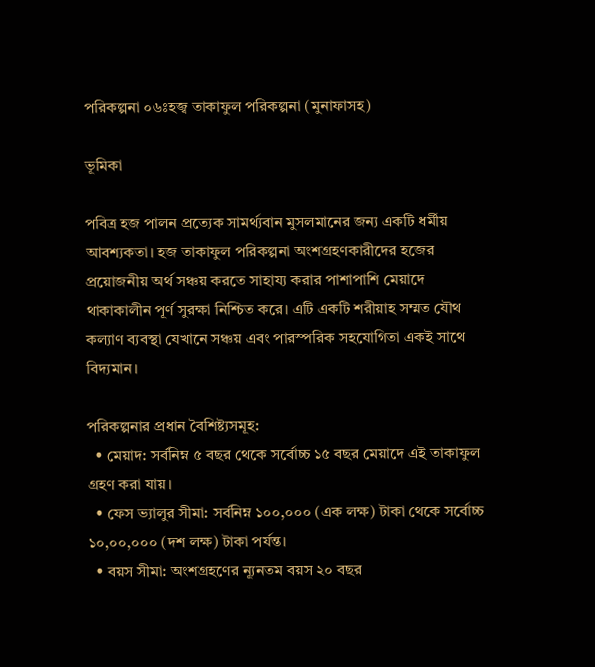পরিকল্পনা ০৬ঃহজ্ব তাকাফুল পরিকল্পনা (মুনাফাসহ)

ভূমিকা

পবিত্র হজ পালন প্রত্যেক সামর্থ্যবান মুসলমানের জন্য একটি ধর্মীয় আবশ্যকতা। হজ তাকাফুল পরিকল্পনা অংশগ্রহণকারীদের হজের প্রয়োজনীয় অর্থ সঞ্চয় করতে সাহায্য করার পাশাপাশি মেয়াদে থাকাকালীন পূর্ণ সুরক্ষা নিশ্চিত করে। এটি একটি শরীয়াহ সম্মত যৌথ কল্যাণ ব্যবস্থা যেখানে সঞ্চয় এবং পারস্পরিক সহযোগিতা একই সাথে বিদ্যমান।

পরিকল্পনার প্রধান বৈশিষ্ট্যসমূহ:
  • মেয়াদ: সর্বনিম্ন ৫ বছর থেকে সর্বোচ্চ ১৫ বছর মেয়াদে এই তাকাফুল গ্রহণ করা যায়।
  • ফেস ভ্যালুর সীমা: সর্বনিম্ন ১০০,০০০ (এক লক্ষ) টাকা থেকে সর্বোচ্চ ১০,০০,০০০ (দশ লক্ষ) টাকা পর্যন্ত।
  • বয়স সীমা: অংশগ্রহণের ন্যূনতম বয়স ২০ বছর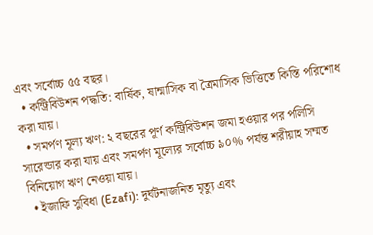এবং সর্বোচ্চ ৫৫ বছর।
  • কন্ট্রিবিউশন পদ্ধতি: বার্ষিক, ষান্মাসিক বা ত্রৈমাসিক ভিত্তিতে কিস্তি পরিশোধ করা যায়।
  • সমর্পণ মূল্য ঋণ: ২ বছরের পূর্ণ কন্ট্রিবিউশন জমা হওয়ার পর পলিসি সারেন্ডার করা যায় এবং সমর্পণ মূল্যের সর্বোচ্চ ৯০% পর্যন্ত শরীয়াহ সম্মত বিনিয়োগ ঋণ নেওয়া যায়।
  • ইজাফি সুবিধা (Ezafi): দুর্ঘটনাজনিত মৃত্যু এবং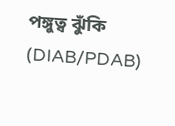পঙ্গুত্ব ঝুঁকি (DIAB/PDAB)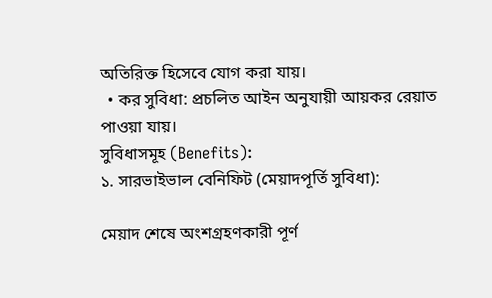অতিরিক্ত হিসেবে যোগ করা যায়।
  • কর সুবিধা: প্রচলিত আইন অনুযায়ী আয়কর রেয়াত পাওয়া যায়।
সুবিধাসমূহ (Benefits):
১. সারভাইভাল বেনিফিট (মেয়াদপূর্তি সুবিধা):

মেয়াদ শেষে অংশগ্রহণকারী পূর্ণ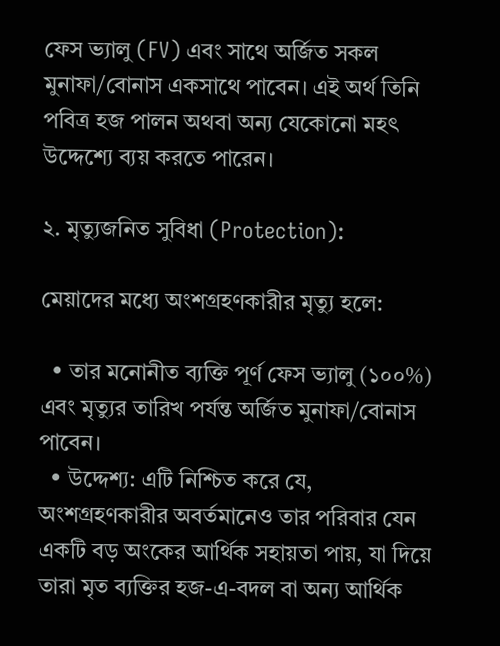ফেস ভ্যালু (FV) এবং সাথে অর্জিত সকল মুনাফা/বোনাস একসাথে পাবেন। এই অর্থ তিনি পবিত্র হজ পালন অথবা অন্য যেকোনো মহৎ উদ্দেশ্যে ব্যয় করতে পারেন।

২. মৃত্যুজনিত সুবিধা (Protection):

মেয়াদের মধ্যে অংশগ্রহণকারীর মৃত্যু হলে:

  • তার মনোনীত ব্যক্তি পূর্ণ ফেস ভ্যালু (১০০%) এবং মৃত্যুর তারিখ পর্যন্ত অর্জিত মুনাফা/বোনাস পাবেন।
  • উদ্দেশ্য: এটি নিশ্চিত করে যে, অংশগ্রহণকারীর অবর্তমানেও তার পরিবার যেন একটি বড় অংকের আর্থিক সহায়তা পায়, যা দিয়ে তারা মৃত ব্যক্তির হজ-এ-বদল বা অন্য আর্থিক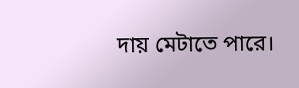দায় মেটাতে পারে।